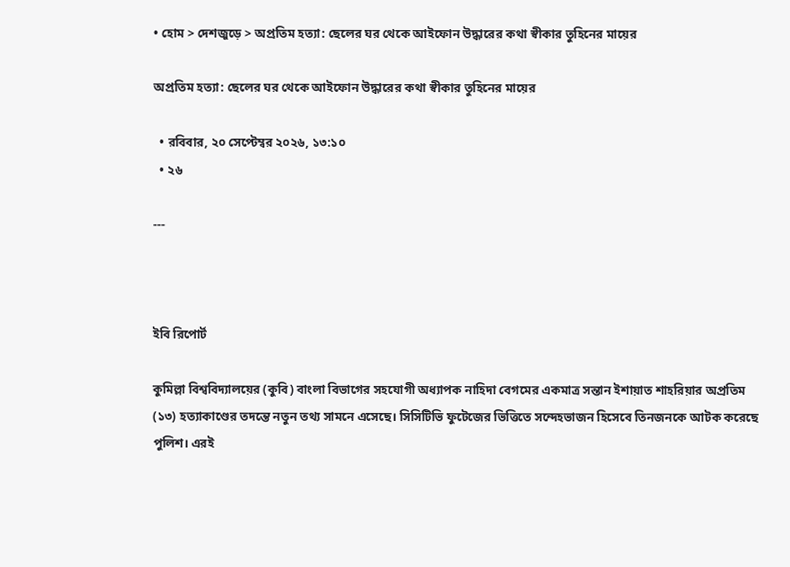• হোম > দেশজুড়ে > অপ্রতিম হত্যা: ছেলের ঘর থেকে আইফোন উদ্ধারের কথা স্বীকার তুহিনের মায়ের

অপ্রতিম হত্যা: ছেলের ঘর থেকে আইফোন উদ্ধারের কথা স্বীকার তুহিনের মায়ের

  • রবিবার, ২০ সেপ্টেম্বর ২০২৬, ১৩:১০
  • ২৬

---



ইবি রিপোর্ট

কুমিল্লা বিশ্ববিদ্যালয়ের (কুবি) বাংলা বিভাগের সহযোগী অধ্যাপক নাহিদা বেগমের একমাত্র সন্তান ইশায়াত শাহরিয়ার অপ্রতিম (১৩) হত্যাকাণ্ডের তদন্তে নতুন তথ্য সামনে এসেছে। সিসিটিভি ফুটেজের ভিত্তিতে সন্দেহভাজন হিসেবে তিনজনকে আটক করেছে পুলিশ। এরই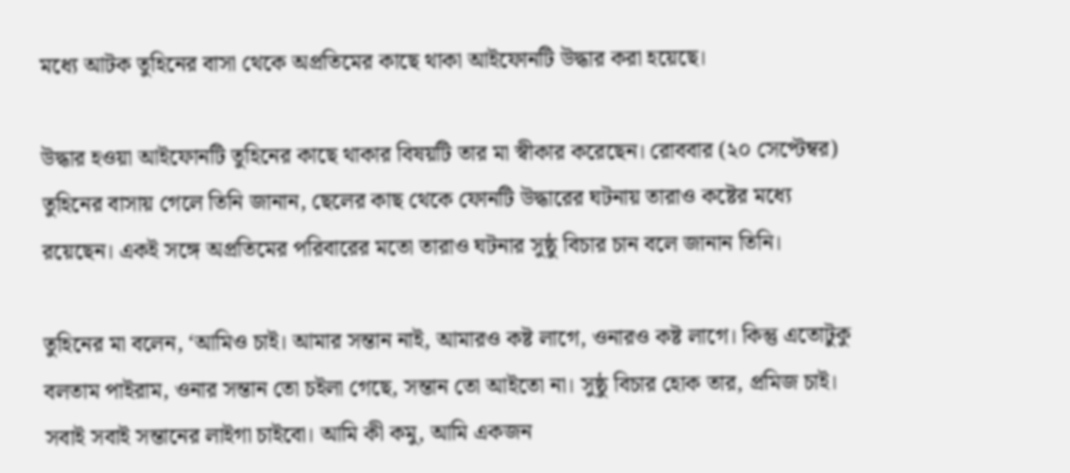মধ্যে আটক তুহিনের বাসা থেকে অপ্রতিমের কাছে থাকা আইফোনটি উদ্ধার করা হয়েছে।

উদ্ধার হওয়া আইফোনটি তুহিনের কাছে থাকার বিষয়টি তার মা স্বীকার করেছেন। রোববার (২০ সেপ্টেম্বর) তুহিনের বাসায় গেলে তিনি জানান, ছেলের কাছ থেকে ফোনটি উদ্ধারের ঘটনায় তারাও কষ্টের মধ্যে রয়েছেন। একই সঙ্গে অপ্রতিমের পরিবারের মতো তারাও ঘটনার সুষ্ঠু বিচার চান বলে জানান তিনি।

তুহিনের মা বলেন, ‘আমিও চাই। আমার সন্তান নাই, আমারও কষ্ট লাগে, ওনারও কষ্ট লাগে। কিন্তু এতোটুকু বলতাম পাইরাম, ওনার সন্তান তো চইলা গেছে, সন্তান তো আইতো না। সুষ্ঠু বিচার হোক তার, প্রমিজ চাই। সবাই সবাই সন্তানের লাইগা চাইবো। আমি কী কমু, আমি একজন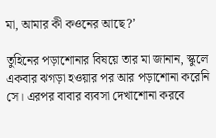মা, আমার কী কওনের আছে?’

তুহিনের পড়াশোনার বিষয়ে তার মা জানান, স্কুলে একবার ঝগড়া হওয়ার পর আর পড়াশোনা করেনি সে। এরপর বাবার ব্যবসা দেখাশোনা করবে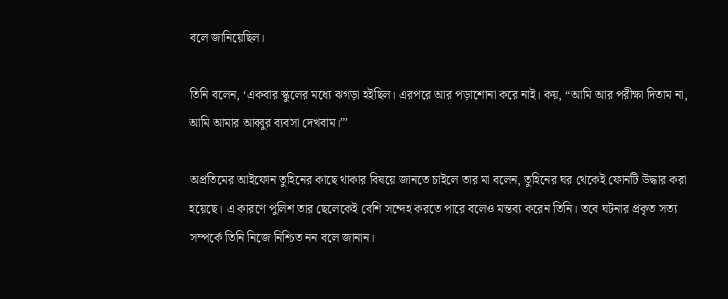বলে জানিয়েছিল।

তিনি বলেন, ‘একবার স্কুলের মধ্যে ঝগড়া হইছিল। এরপরে আর পড়াশোনা করে নাই। কয়, “আমি আর পরীক্ষা দিতাম না, আমি আমার আব্বুর ব্যবসা দেখবাম।”’

অপ্রতিমের আইফোন তুহিনের কাছে থাকার বিষয়ে জানতে চাইলে তার মা বলেন, তুহিনের ঘর থেকেই ফোনটি উদ্ধার করা হয়েছে। এ কারণে পুলিশ তার ছেলেকেই বেশি সন্দেহ করতে পারে বলেও মন্তব্য করেন তিনি। তবে ঘটনার প্রকৃত সত্য সম্পর্কে তিনি নিজে নিশ্চিত নন বলে জানান।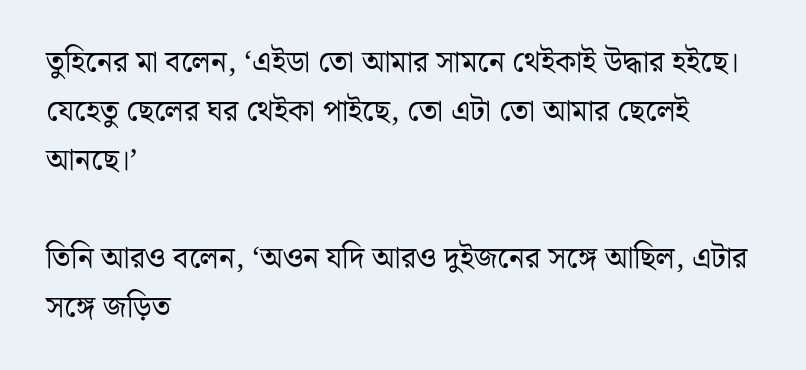তুহিনের মা বলেন, ‘এইডা তো আমার সামনে থেইকাই উদ্ধার হইছে। যেহেতু ছেলের ঘর থেইকা পাইছে, তো এটা তো আমার ছেলেই আনছে।’

তিনি আরও বলেন, ‘অওন যদি আরও দুইজনের সঙ্গে আছিল, এটার সঙ্গে জড়িত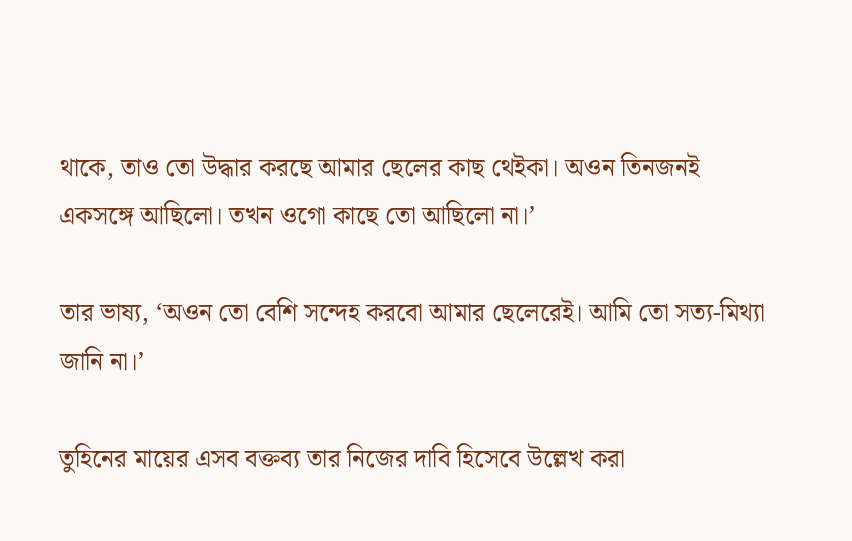থাকে, তাও তো উদ্ধার করছে আমার ছেলের কাছ থেইকা। অওন তিনজনই একসঙ্গে আছিলো। তখন ওগো কাছে তো আছিলো না।’

তার ভাষ্য, ‘অওন তো বেশি সন্দেহ করবো আমার ছেলেরেই। আমি তো সত্য-মিথ্যা জানি না।’

তুহিনের মায়ের এসব বক্তব্য তার নিজের দাবি হিসেবে উল্লেখ করা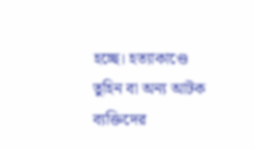হচ্ছে। হত্যাকাণ্ডে তুহিন বা অন্য আটক ব্যক্তিদের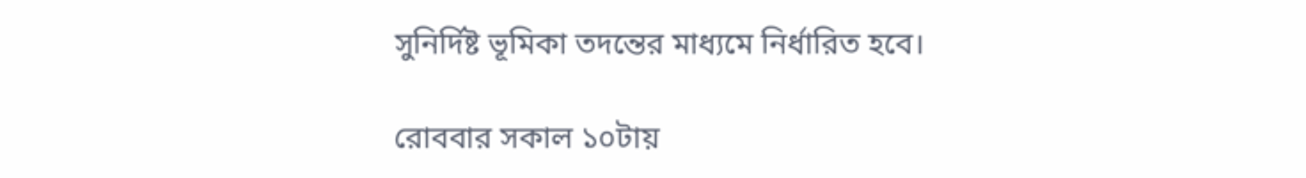সুনির্দিষ্ট ভূমিকা তদন্তের মাধ্যমে নির্ধারিত হবে।

রোববার সকাল ১০টায়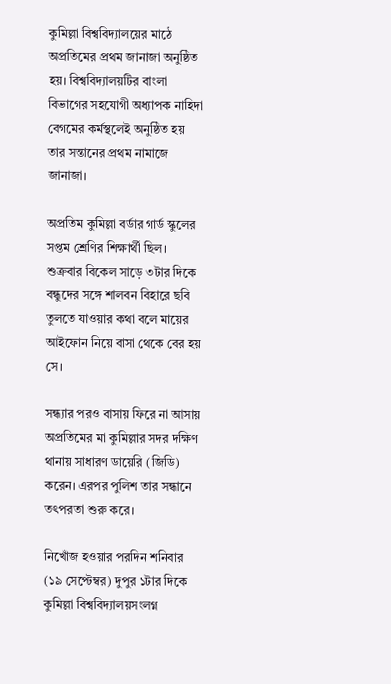কুমিল্লা বিশ্ববিদ্যালয়ের মাঠে অপ্রতিমের প্রথম জানাজা অনুষ্ঠিত হয়। বিশ্ববিদ্যালয়টির বাংলা বিভাগের সহযোগী অধ্যাপক নাহিদা বেগমের কর্মস্থলেই অনুষ্ঠিত হয় তার সন্তানের প্রথম নামাজে জানাজা।

অপ্রতিম কুমিল্লা বর্ডার গার্ড স্কুলের সপ্তম শ্রেণির শিক্ষার্থী ছিল। শুক্রবার বিকেল সাড়ে ৩টার দিকে বন্ধুদের সঙ্গে শালবন বিহারে ছবি তুলতে যাওয়ার কথা বলে মায়ের আইফোন নিয়ে বাসা থেকে বের হয় সে।

সন্ধ্যার পরও বাসায় ফিরে না আসায় অপ্রতিমের মা কুমিল্লার সদর দক্ষিণ থানায় সাধারণ ডায়েরি (জিডি) করেন। এরপর পুলিশ তার সন্ধানে তৎপরতা শুরু করে।

নিখোঁজ হওয়ার পরদিন শনিবার (১৯ সেপ্টেম্বর) দুপুর ১টার দিকে কুমিল্লা বিশ্ববিদ্যালয়সংলগ্ন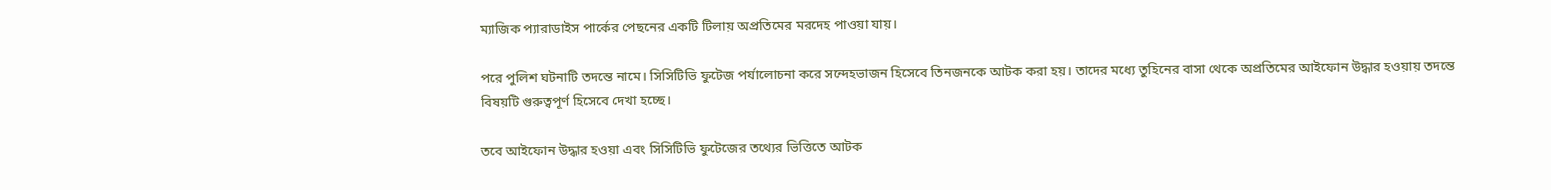ম্যাজিক প্যারাডাইস পার্কের পেছনের একটি টিলায় অপ্রতিমের মরদেহ পাওয়া যায়।

পরে পুলিশ ঘটনাটি তদন্তে নামে। সিসিটিভি ফুটেজ পর্যালোচনা করে সন্দেহভাজন হিসেবে তিনজনকে আটক করা হয়। তাদের মধ্যে তুহিনের বাসা থেকে অপ্রতিমের আইফোন উদ্ধার হওয়ায় তদন্তে বিষয়টি গুরুত্বপূর্ণ হিসেবে দেখা হচ্ছে।

তবে আইফোন উদ্ধার হওয়া এবং সিসিটিভি ফুটেজের তথ্যের ভিত্তিতে আটক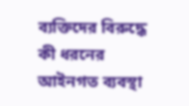ব্যক্তিদের বিরুদ্ধে কী ধরনের আইনগত ব্যবস্থা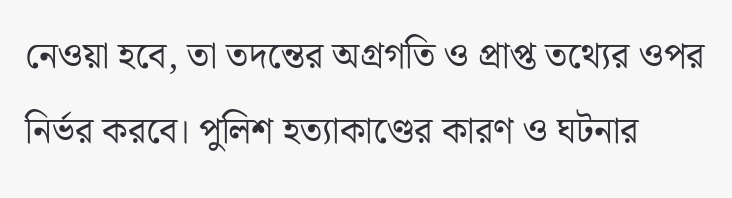নেওয়া হবে, তা তদন্তের অগ্রগতি ও প্রাপ্ত তথ্যের ওপর নির্ভর করবে। পুলিশ হত্যাকাণ্ডের কারণ ও ঘটনার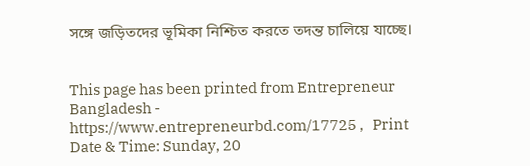সঙ্গে জড়িতদের ভূমিকা নিশ্চিত করতে তদন্ত চালিয়ে যাচ্ছে।


This page has been printed from Entrepreneur Bangladesh - https://www.entrepreneurbd.com/17725 ,   Print Date & Time: Sunday, 20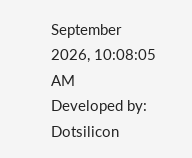September 2026, 10:08:05 AM
Developed by: Dotsilicon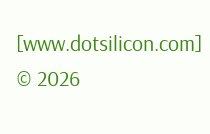[www.dotsilicon.com]
© 2026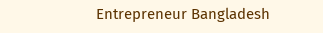Entrepreneur Bangladesh